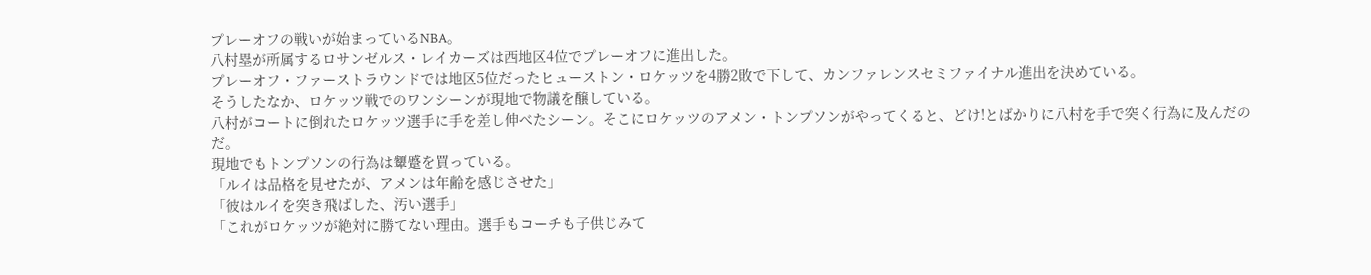プレーオフの戦いが始まっているNBA。
八村塁が所属するロサンゼルス・レイカーズは西地区4位でプレーオフに進出した。
プレーオフ・ファーストラウンドでは地区5位だったヒューストン・ロケッツを4勝2敗で下して、カンファレンスセミファイナル進出を決めている。
そうしたなか、ロケッツ戦でのワンシーンが現地で物議を醸している。
八村がコートに倒れたロケッツ選手に手を差し伸べたシーン。そこにロケッツのアメン・トンプソンがやってくると、どけ!とばかりに八村を手で突く行為に及んだのだ。
現地でもトンプソンの行為は顰蹙を買っている。
「ルイは品格を見せたが、アメンは年齢を感じさせた」
「彼はルイを突き飛ばした、汚い選手」
「これがロケッツが絶対に勝てない理由。選手もコーチも子供じみて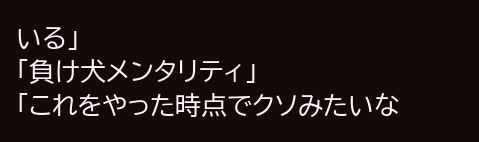いる」
「負け犬メンタリティ」
「これをやった時点でクソみたいな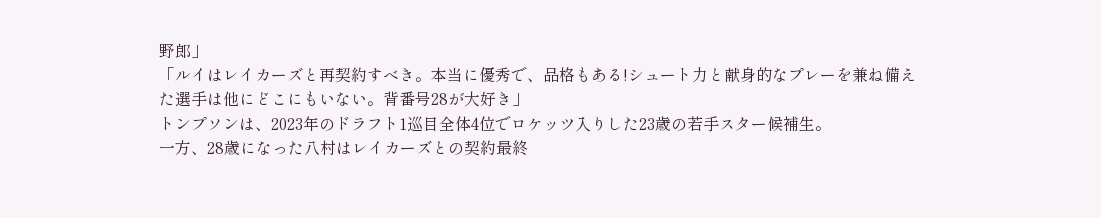野郎」
「ルイはレイカーズと再契約すべき。本当に優秀で、品格もある!シュート力と献身的なプレーを兼ね備えた選手は他にどこにもいない。背番号28が大好き」
トンプソンは、2023年のドラフト1巡目全体4位でロケッツ入りした23歳の若手スター候補生。
一方、28歳になった八村はレイカーズとの契約最終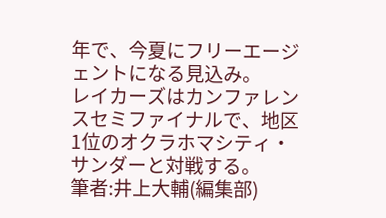年で、今夏にフリーエージェントになる見込み。
レイカーズはカンファレンスセミファイナルで、地区1位のオクラホマシティ・サンダーと対戦する。
筆者:井上大輔(編集部)